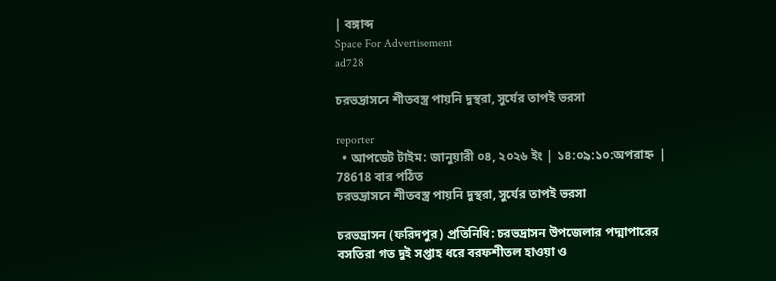| বঙ্গাব্দ
Space For Advertisement
ad728

চরভদ্রাসনে শীতবস্ত্র পায়নি দুস্থরা, সুর্যের তাপই ভরসা

reporter
  • আপডেট টাইম: জানুয়ারী ০৪, ২০২৬ ইং | ১৪:০৯:১০:অপরাহ্ন  |  78618 বার পঠিত
চরভদ্রাসনে শীতবস্ত্র পায়নি দুস্থরা, সুর্যের তাপই ভরসা

চরভদ্রাসন (ফরিদপুর) প্রতিনিধি: চরভদ্রাসন উপজেলার পদ্মাপারের বসতিরা গত দুই সপ্তাহ ধরে বরফশীতল হাওয়া ও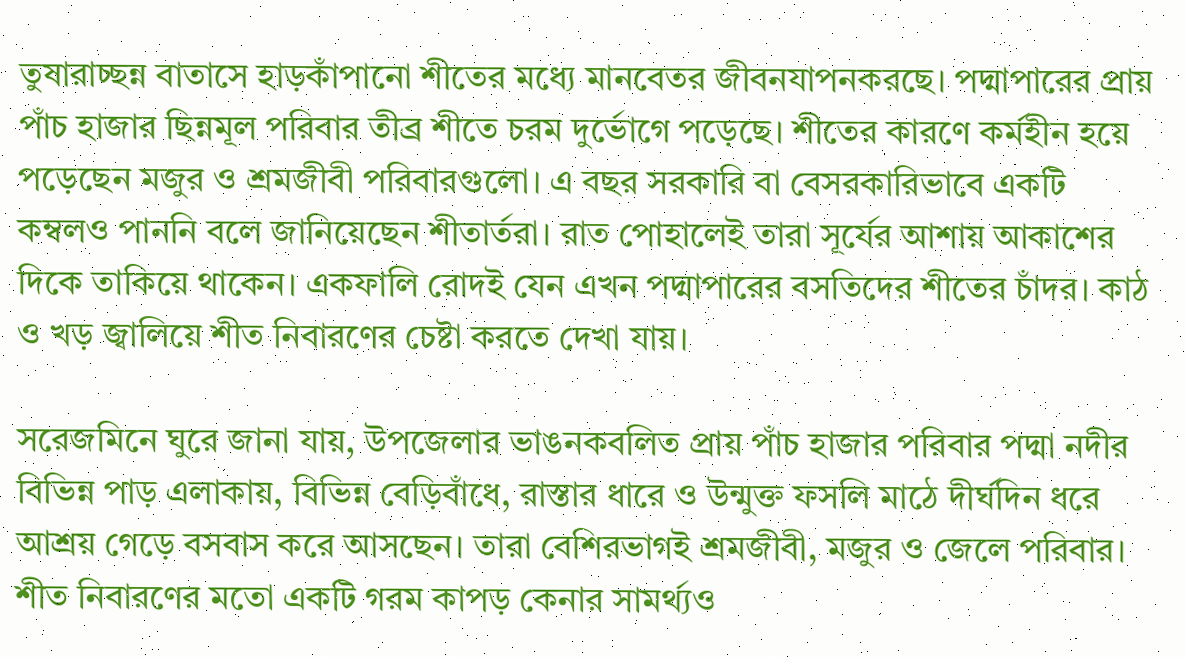তুষারাচ্ছন্ন বাতাসে হাড়কাঁপানো শীতের মধ্যে মানবেতর জীবনযাপনকরছে। পদ্মাপারের প্রায় পাঁচ হাজার ছিন্নমূল পরিবার তীব্র শীতে চরম দুর্ভোগে পড়েছে। শীতের কারণে কর্মহীন হয়ে পড়েছেন মজুর ও শ্রমজীবী পরিবারগুলো। এ বছর সরকারি বা বেসরকারিভাবে একটি কম্বলও পাননি বলে জানিয়েছেন শীতার্তরা। রাত পোহালেই তারা সূর্যের আশায় আকাশের দিকে তাকিয়ে থাকেন। একফালি রোদই যেন এখন পদ্মাপারের বসতিদের শীতের চাঁদর। কাঠ ও খড় জ্বালিয়ে শীত নিবারণের চেষ্টা করতে দেখা যায়।

সরেজমিনে ঘুরে জানা যায়, উপজেলার ভাঙনকবলিত প্রায় পাঁচ হাজার পরিবার পদ্মা নদীর বিভিন্ন পাড় এলাকায়, বিভিন্ন বেড়িবাঁধে, রাস্তার ধারে ও উন্মুক্ত ফসলি মাঠে দীর্ঘদিন ধরে আশ্রয় গেড়ে বসবাস করে আসছেন। তারা বেশিরভাগই শ্রমজীবী, মজুর ও জেলে পরিবার। শীত নিবারণের মতো একটি গরম কাপড় কেনার সামর্থ্যও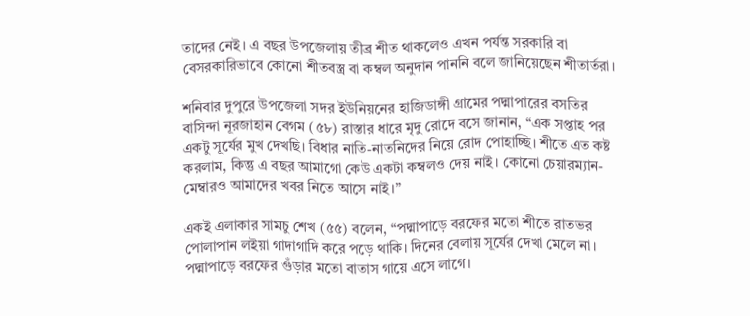তাদের নেই। এ বছর উপজেলায় তীব্র শীত থাকলেও এখন পর্যন্ত সরকারি বা বেসরকারিভাবে কোনো শীতবস্ত্র বা কম্বল অনুদান পাননি বলে জানিয়েছেন শীতার্তরা।

শনিবার দুপুরে উপজেলা সদর ইউনিয়নের হাজিডাঙ্গী গ্রামের পদ্মাপারের বসতির বাসিন্দা নূরজাহান বেগম (৫৮) রাস্তার ধারে মৃদু রোদে বসে জানান, “এক সপ্তাহ পর একটু সূর্যের মুখ দেখছি। বিধার নাতি-নাতনিদের নিয়ে রোদ পোহাচ্ছি। শীতে এত কষ্ট করলাম, কিন্তু এ বছর আমাগো কেউ একটা কম্বলও দেয় নাই। কোনো চেয়ারম্যান-মেম্বারও আমাদের খবর নিতে আসে নাই।”

একই এলাকার সামচু শেখ (৫৫) বলেন, “পদ্মাপাড়ে বরফের মতো শীতে রাতভর পোলাপান লইয়া গাদাগাদি করে পড়ে থাকি। দিনের বেলায় সূর্যের দেখা মেলে না। পদ্মাপাড়ে বরফের গুঁড়ার মতো বাতাস গায়ে এসে লাগে।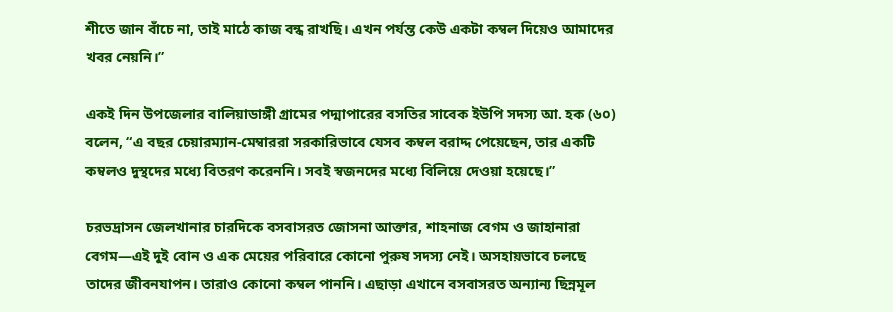শীতে জান বাঁচে না, তাই মাঠে কাজ বন্ধ রাখছি। এখন পর্যন্ত কেউ একটা কম্বল দিয়েও আমাদের খবর নেয়নি।”

একই দিন উপজেলার বালিয়াডাঙ্গী গ্রামের পদ্মাপারের বসতির সাবেক ইউপি সদস্য আ. হক (৬০) বলেন, “এ বছর চেয়ারম্যান-মেম্বাররা সরকারিভাবে যেসব কম্বল বরাদ্দ পেয়েছেন, তার একটি কম্বলও দুস্থদের মধ্যে বিতরণ করেননি। সবই স্বজনদের মধ্যে বিলিয়ে দেওয়া হয়েছে।”

চরভদ্রাসন জেলখানার চারদিকে বসবাসরত জোসনা আক্তার, শাহনাজ বেগম ও জাহানারা বেগম—এই দুই বোন ও এক মেয়ের পরিবারে কোনো পুরুষ সদস্য নেই। অসহায়ভাবে চলছে তাদের জীবনযাপন। তারাও কোনো কম্বল পাননি। এছাড়া এখানে বসবাসরত অন্যান্য ছিন্নমূল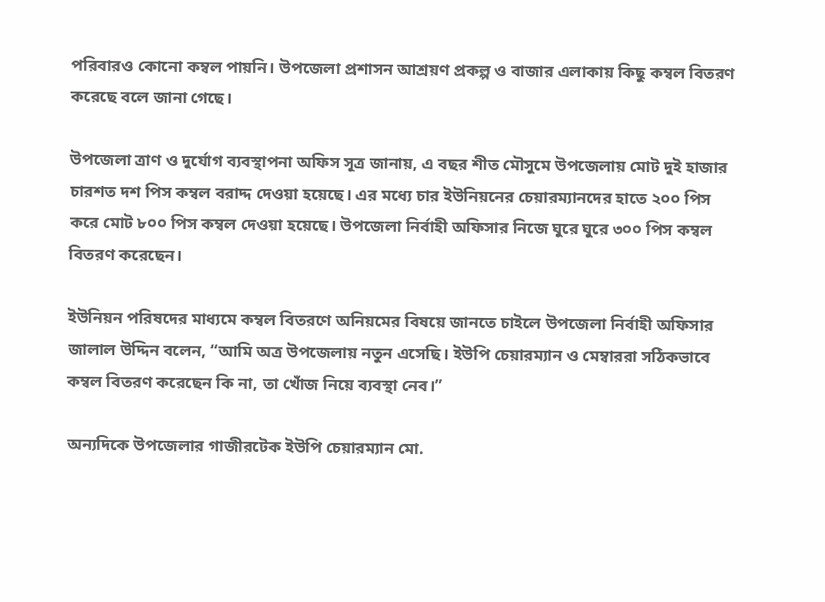পরিবারও কোনো কম্বল পায়নি। উপজেলা প্রশাসন আশ্রয়ণ প্রকল্প ও বাজার এলাকায় কিছু কম্বল বিতরণ করেছে বলে জানা গেছে।

উপজেলা ত্রাণ ও দুর্যোগ ব্যবস্থাপনা অফিস সূত্র জানায়, এ বছর শীত মৌসুমে উপজেলায় মোট দুই হাজার চারশত দশ পিস কম্বল বরাদ্দ দেওয়া হয়েছে। এর মধ্যে চার ইউনিয়নের চেয়ারম্যানদের হাতে ২০০ পিস করে মোট ৮০০ পিস কম্বল দেওয়া হয়েছে। উপজেলা নির্বাহী অফিসার নিজে ঘুরে ঘুরে ৩০০ পিস কম্বল বিতরণ করেছেন।

ইউনিয়ন পরিষদের মাধ্যমে কম্বল বিতরণে অনিয়মের বিষয়ে জানতে চাইলে উপজেলা নির্বাহী অফিসার জালাল উদ্দিন বলেন, “আমি অত্র উপজেলায় নতুন এসেছি। ইউপি চেয়ারম্যান ও মেম্বাররা সঠিকভাবে কম্বল বিতরণ করেছেন কি না, তা খোঁজ নিয়ে ব্যবস্থা নেব।”

অন্যদিকে উপজেলার গাজীরটেক ইউপি চেয়ারম্যান মো.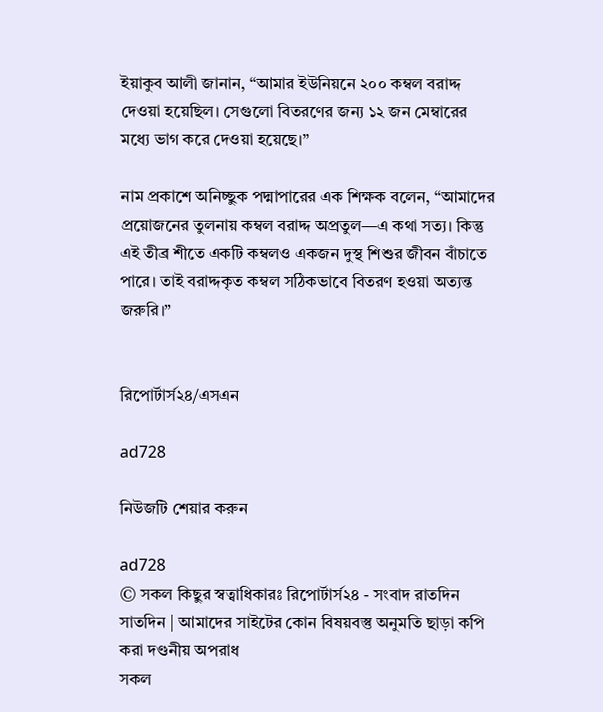ইয়াকুব আলী জানান, “আমার ইউনিয়নে ২০০ কম্বল বরাদ্দ দেওয়া হয়েছিল। সেগুলো বিতরণের জন্য ১২ জন মেম্বারের মধ্যে ভাগ করে দেওয়া হয়েছে।”

নাম প্রকাশে অনিচ্ছুক পদ্মাপারের এক শিক্ষক বলেন, “আমাদের প্রয়োজনের তুলনায় কম্বল বরাদ্দ অপ্রতুল—এ কথা সত্য। কিন্তু এই তীব্র শীতে একটি কম্বলও একজন দুস্থ শিশুর জীবন বাঁচাতে পারে। তাই বরাদ্দকৃত কম্বল সঠিকভাবে বিতরণ হওয়া অত্যন্ত জরুরি।”


রিপোর্টার্স২৪/এসএন

ad728

নিউজটি শেয়ার করুন

ad728
© সকল কিছুর স্বত্বাধিকারঃ রিপোর্টার্স২৪ - সংবাদ রাতদিন সাতদিন | আমাদের সাইটের কোন বিষয়বস্তু অনুমতি ছাড়া কপি করা দণ্ডনীয় অপরাধ
সকল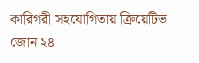কারিগরী সহযোগিতায় ক্রিয়েটিভ জোন ২৪